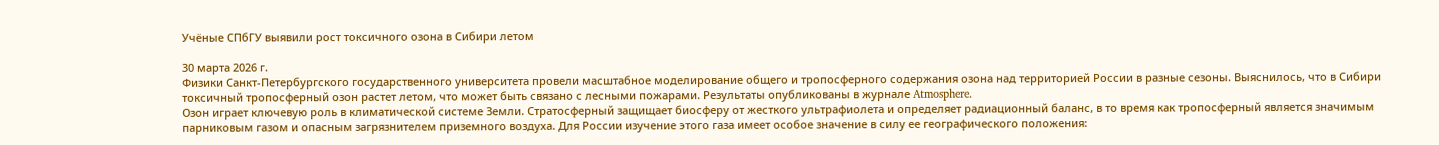Учёные СПбГУ выявили рост токсичного озона в Сибири летом

30 марта 2026 г.
Физики Санкт‑Петербургского государственного университета провели масштабное моделирование общего и тропосферного содержания озона над территорией России в разные сезоны. Выяснилось, что в Сибири токсичный тропосферный озон растет летом, что может быть связано с лесными пожарами. Результаты опубликованы в журнале Atmosphere.
Озон играет ключевую роль в климатической системе Земли. Стратосферный защищает биосферу от жесткого ультрафиолета и определяет радиационный баланс, в то время как тропосферный является значимым парниковым газом и опасным загрязнителем приземного воздуха. Для России изучение этого газа имеет особое значение в силу ее географического положения: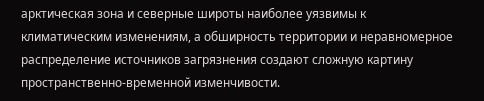арктическая зона и северные широты наиболее уязвимы к климатическим изменениям, а обширность территории и неравномерное распределение источников загрязнения создают сложную картину пространственно‑временной изменчивости.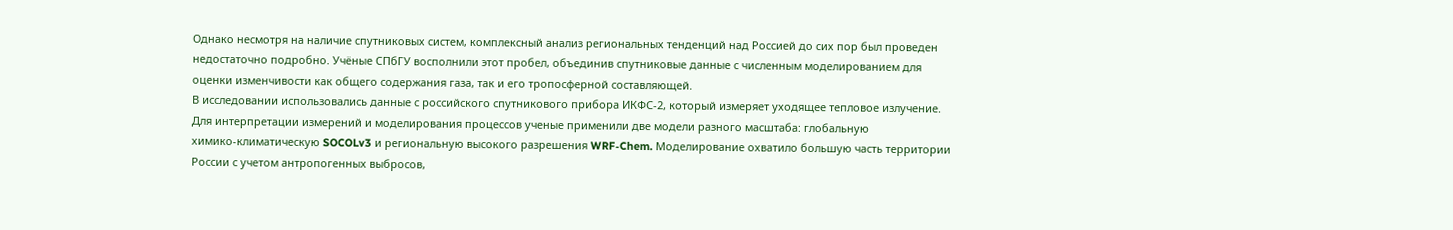Однако несмотря на наличие спутниковых систем, комплексный анализ региональных тенденций над Россией до сих пор был проведен недостаточно подробно. Учёные СПбГУ восполнили этот пробел, объединив спутниковые данные с численным моделированием для оценки изменчивости как общего содержания газа, так и его тропосферной составляющей.
В исследовании использовались данные с российского спутникового прибора ИКФС‑2, который измеряет уходящее тепловое излучение. Для интерпретации измерений и моделирования процессов ученые применили две модели разного масштаба: глобальную химико‑климатическую SOCOLv3 и региональную высокого разрешения WRF‑Chem. Моделирование охватило большую часть территории России с учетом антропогенных выбросов,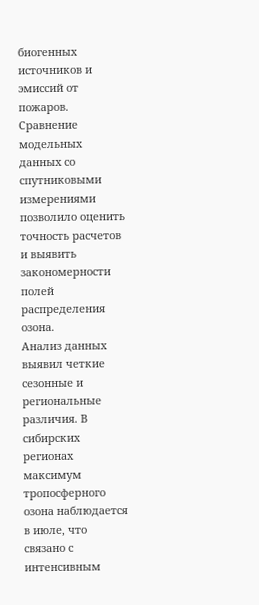биогенных источников и эмиссий от пожаров. Сравнение модельных данных со спутниковыми измерениями позволило оценить точность расчетов и выявить закономерности полей распределения озона.
Анализ данных выявил четкие сезонные и региональные различия. В сибирских регионах максимум тропосферного озона наблюдается в июле, что связано с интенсивным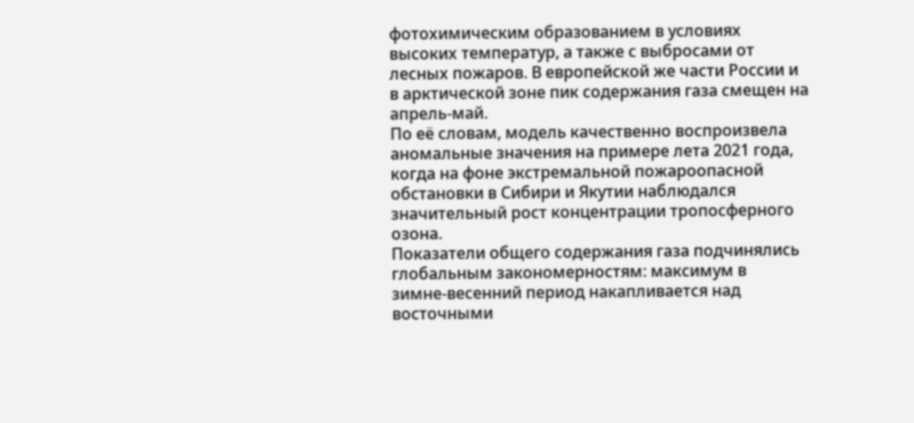фотохимическим образованием в условиях высоких температур, а также с выбросами от лесных пожаров. В европейской же части России и в арктической зоне пик содержания газа смещен на апрель-май.
По её словам, модель качественно воспроизвела аномальные значения на примере лета 2021 года, когда на фоне экстремальной пожароопасной обстановки в Сибири и Якутии наблюдался значительный рост концентрации тропосферного озона.
Показатели общего содержания газа подчинялись глобальным закономерностям: максимум в зимне‑весенний период накапливается над восточными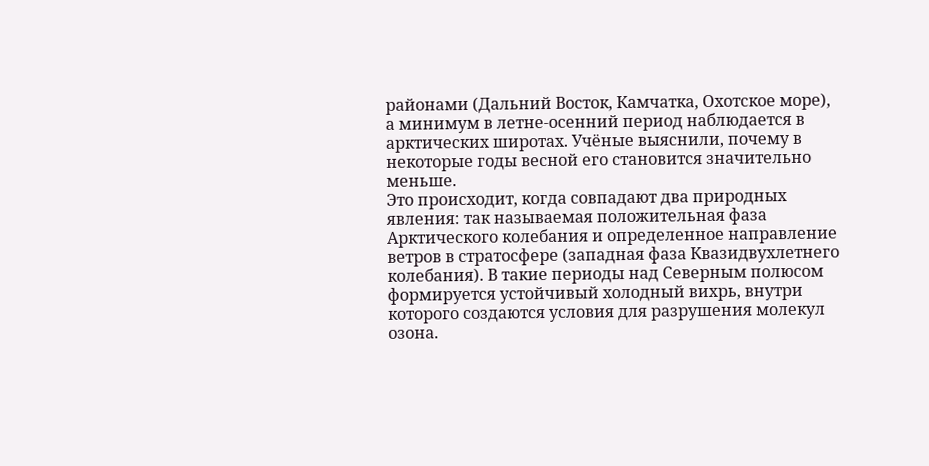районами (Дальний Восток, Камчатка, Охотское море), а минимум в летне‑осенний период наблюдается в арктических широтах. Учёные выяснили, почему в некоторые годы весной его становится значительно меньше.
Это происходит, когда совпадают два природных явления: так называемая положительная фаза Арктического колебания и определенное направление ветров в стратосфере (западная фаза Квазидвухлетнего колебания). В такие периоды над Северным полюсом формируется устойчивый холодный вихрь, внутри которого создаются условия для разрушения молекул озона.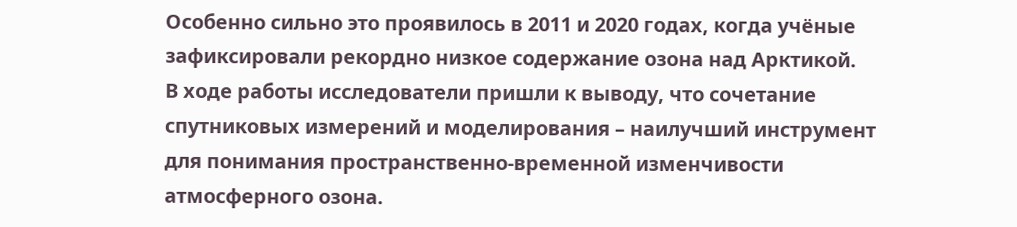Особенно сильно это проявилось в 2011 и 2020 годах, когда учёные зафиксировали рекордно низкое содержание озона над Арктикой.
В ходе работы исследователи пришли к выводу, что сочетание спутниковых измерений и моделирования – наилучший инструмент для понимания пространственно‑временной изменчивости атмосферного озона.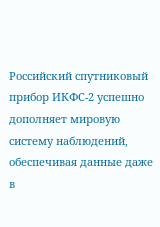Российский спутниковый прибор ИКФС‑2 успешно дополняет мировую систему наблюдений, обеспечивая данные даже в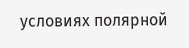условиях полярной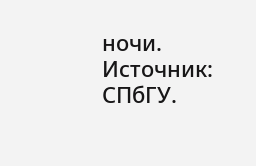ночи.
Источник: СПбГУ.